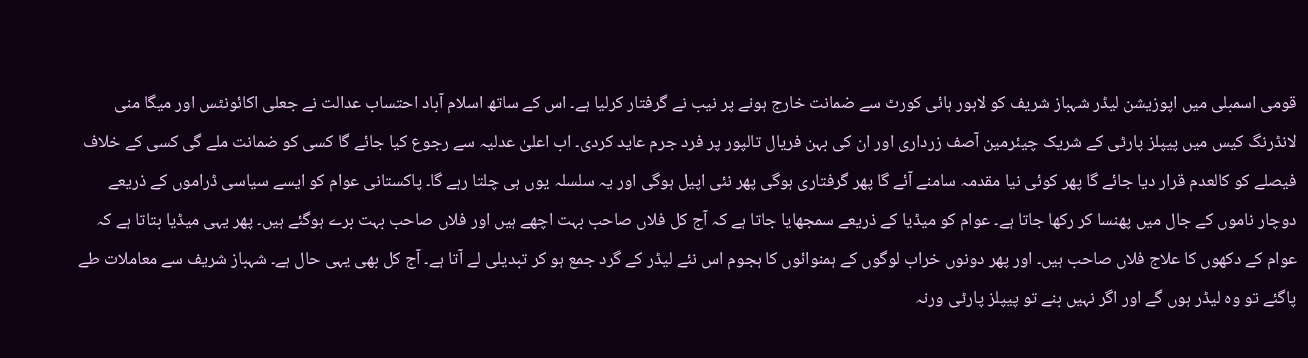قومی اسمبلی میں اپوزیشن لیڈر شہباز شریف کو لاہور ہائی کورٹ سے ضمانت خارج ہونے پر نیب نے گرفتار کرلیا ہے۔ اس کے ساتھ اسلام آباد احتساب عدالت نے جعلی اکائونٹس اور میگا منی لانڈرنگ کیس میں پیپلز پارٹی کے شریک چیئرمین آصف زرداری اور ان کی بہن فریال تالپور پر فرد جرم عاید کردی۔ اب اعلیٰ عدلیہ سے رجوع کیا جائے گا کسی کو ضمانت ملے گی کسی کے خلاف فیصلے کو کالعدم قرار دیا جائے گا پھر کوئی نیا مقدمہ سامنے آئے گا پھر گرفتاری ہوگی پھر نئی اپیل ہوگی اور یہ سلسلہ یوں ہی چلتا رہے گا۔ پاکستانی عوام کو ایسے سیاسی ڈراموں کے ذریعے دوچار ناموں کے جال میں پھنسا کر رکھا جاتا ہے۔ عوام کو میڈیا کے ذریعے سمجھایا جاتا ہے کہ آج کل فلاں صاحب بہت اچھے ہیں اور فلاں صاحب بہت برے ہوگئے ہیں۔ پھر یہی میڈیا بتاتا ہے کہ عوام کے دکھوں کا علاج فلاں صاحب ہیں۔ اور پھر دونوں خراب لوگوں کے ہمنوائوں کا ہجوم اس نئے لیڈر کے گرد جمع ہو کر تبدیلی لے آتا ہے۔ آج کل بھی یہی حال ہے۔ شہباز شریف سے معاملات طے پاگئے تو وہ لیڈر ہوں گے اور اگر نہیں بنے تو پیپلز پارٹی ورنہ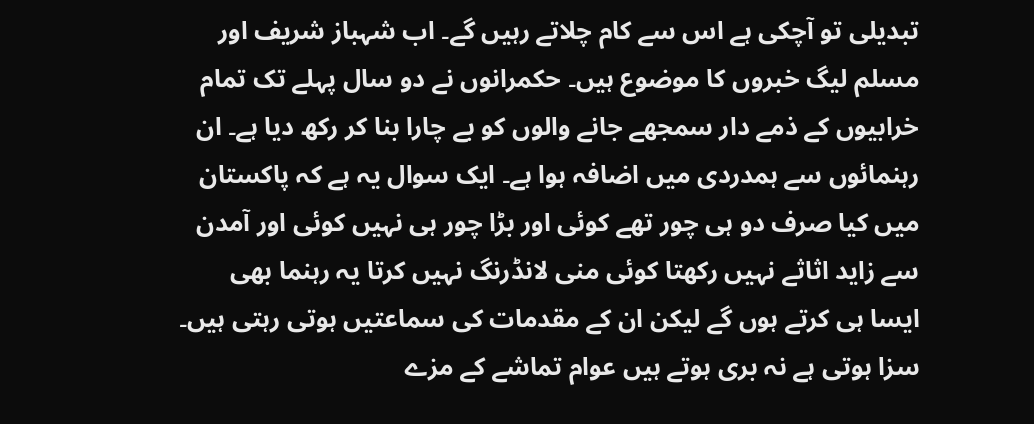تبدیلی تو آچکی ہے اس سے کام چلاتے رہیں گے۔ اب شہباز شریف اور مسلم لیگ خبروں کا موضوع ہیں۔ حکمرانوں نے دو سال پہلے تک تمام خرابیوں کے ذمے دار سمجھے جانے والوں کو بے چارا بنا کر رکھ دیا ہے۔ ان رہنمائوں سے ہمدردی میں اضافہ ہوا ہے۔ ایک سوال یہ ہے کہ پاکستان میں کیا صرف دو ہی چور تھے کوئی اور بڑا چور ہی نہیں کوئی اور آمدن سے زاید اثاثے نہیں رکھتا کوئی منی لانڈرنگ نہیں کرتا یہ رہنما بھی ایسا ہی کرتے ہوں گے لیکن ان کے مقدمات کی سماعتیں ہوتی رہتی ہیں۔ سزا ہوتی ہے نہ بری ہوتے ہیں عوام تماشے کے مزے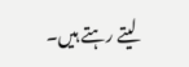لیتے رہتے ہیں۔